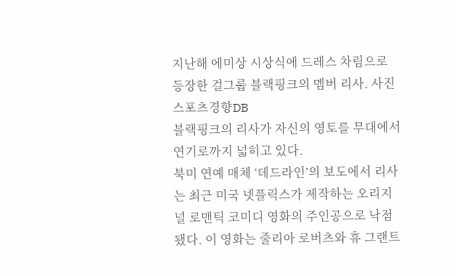지난해 에미상 시상식에 드레스 차림으로 등장한 걸그룹 블랙핑크의 멤버 리사. 사진 스포츠경향DB
블랙핑크의 리사가 자신의 영토를 무대에서 연기로까지 넓히고 있다.
북미 연예 매체 ‘데드라인’의 보도에서 리사는 최근 미국 넷플릭스가 제작하는 오리지널 로맨틱 코미디 영화의 주인공으로 낙점됐다. 이 영화는 줄리아 로버츠와 휴 그랜트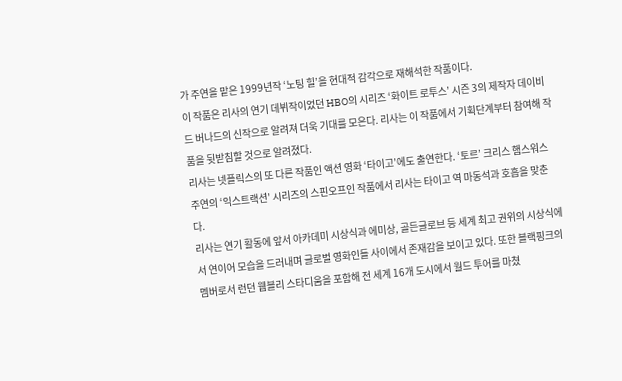가 주연을 맡은 1999년작 ‘노팅 힐’을 현대적 감각으로 재해석한 작품이다.
이 작품은 리사의 연기 데뷔작이었던 HBO의 시리즈 ‘화이트 로투스’ 시즌 3의 제작자 데이비드 버나드의 신작으로 알려져 더욱 기대를 모은다. 리사는 이 작품에서 기획단계부터 참여해 작품을 뒷받침할 것으로 알려졌다.
리사는 넷플릭스의 또 다른 작품인 액션 영화 ‘타이고’에도 출연한다. ‘토르’ 크리스 햄스워스 주연의 ‘익스트랙션’ 시리즈의 스핀오프인 작품에서 리사는 타이고 역 마동석과 호흡을 맞춘다.
리사는 연기 활동에 앞서 아카데미 시상식과 에미상, 골든글로브 등 세계 최고 권위의 시상식에서 연이어 모습을 드러내며 글로벌 영화인들 사이에서 존재감을 보이고 있다. 또한 블랙핑크의 멤버로서 런던 웸블리 스타디움을 포함해 전 세계 16개 도시에서 월드 투어를 마쳤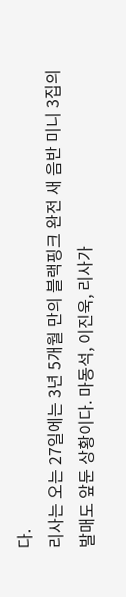다.
리사는 오는 27일에는 3년 5개월 만의 블랙핑크 완전 새 음반 미니 3집의 발매도 앞둔 상황이다. 마동석, 이진욱, 리사가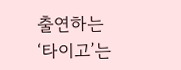출연하는 ‘타이고’는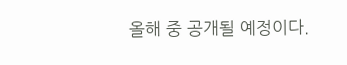올해 중 공개될 예정이다.